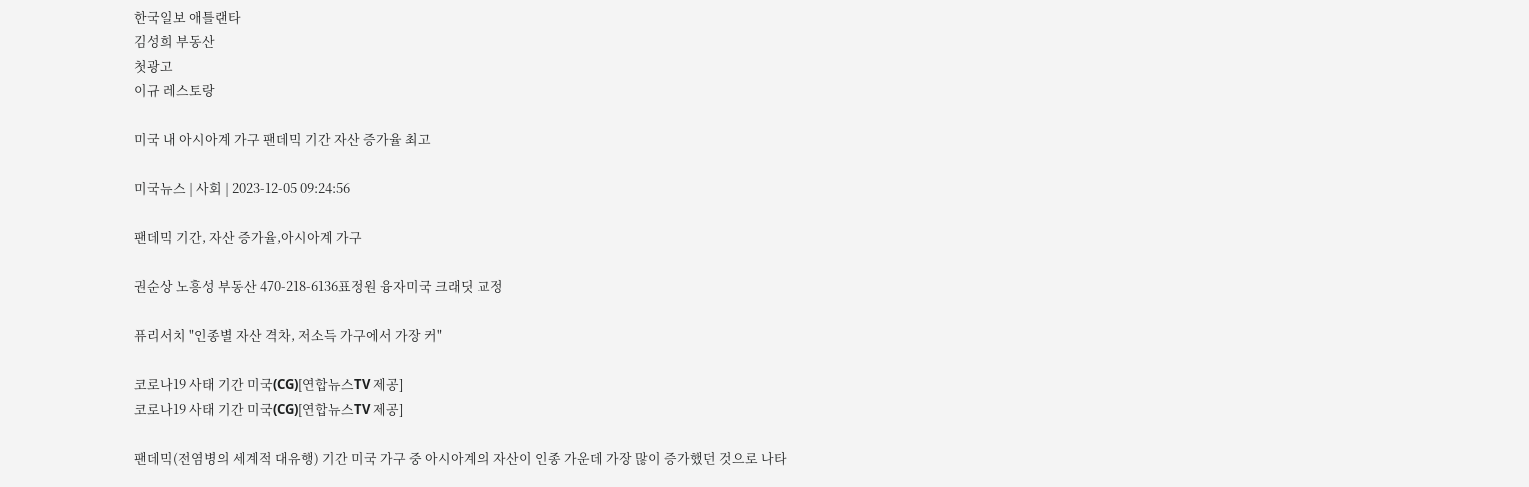한국일보 애틀랜타
김성희 부동산
첫광고
이규 레스토랑

미국 내 아시아계 가구 팬데믹 기간 자산 증가율 최고

미국뉴스 | 사회 | 2023-12-05 09:24:56

팬데믹 기간, 자산 증가율,아시아계 가구

권순상 노흥성 부동산 470-218-6136표정원 융자미국 크래딧 교정

퓨리서치 "인종별 자산 격차, 저소득 가구에서 가장 커"

코로나19 사태 기간 미국(CG)[연합뉴스TV 제공]
코로나19 사태 기간 미국(CG)[연합뉴스TV 제공]

팬데믹(전염병의 세계적 대유행) 기간 미국 가구 중 아시아계의 자산이 인종 가운데 가장 많이 증가했던 것으로 나타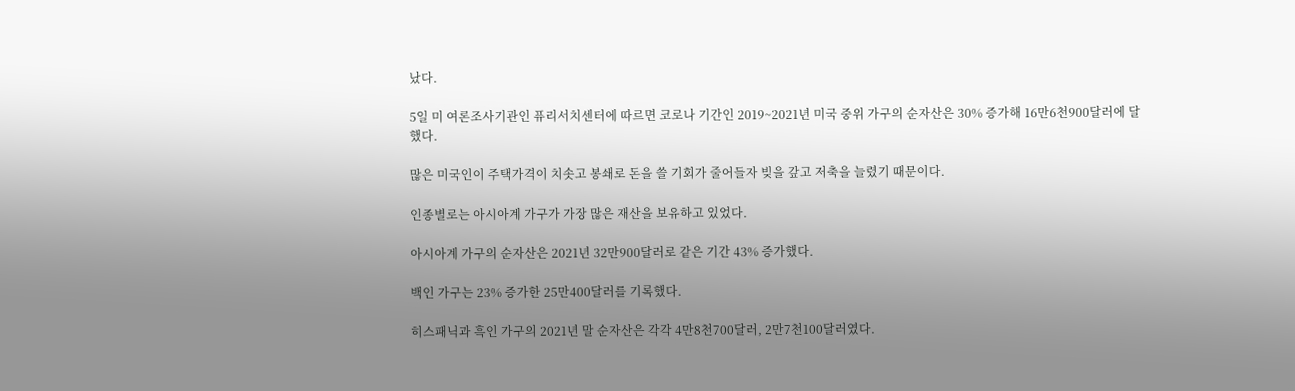났다.

5일 미 여론조사기관인 퓨리서치센터에 따르면 코로나 기간인 2019~2021년 미국 중위 가구의 순자산은 30% 증가해 16만6천900달러에 달했다.

많은 미국인이 주택가격이 치솟고 봉쇄로 돈을 쓸 기회가 줄어들자 빚을 갚고 저축을 늘렸기 때문이다.

인종별로는 아시아계 가구가 가장 많은 재산을 보유하고 있었다.

아시아계 가구의 순자산은 2021년 32만900달러로 같은 기간 43% 증가했다.

백인 가구는 23% 증가한 25만400달러를 기록했다.

히스패닉과 흑인 가구의 2021년 말 순자산은 각각 4만8천700달러, 2만7천100달러였다.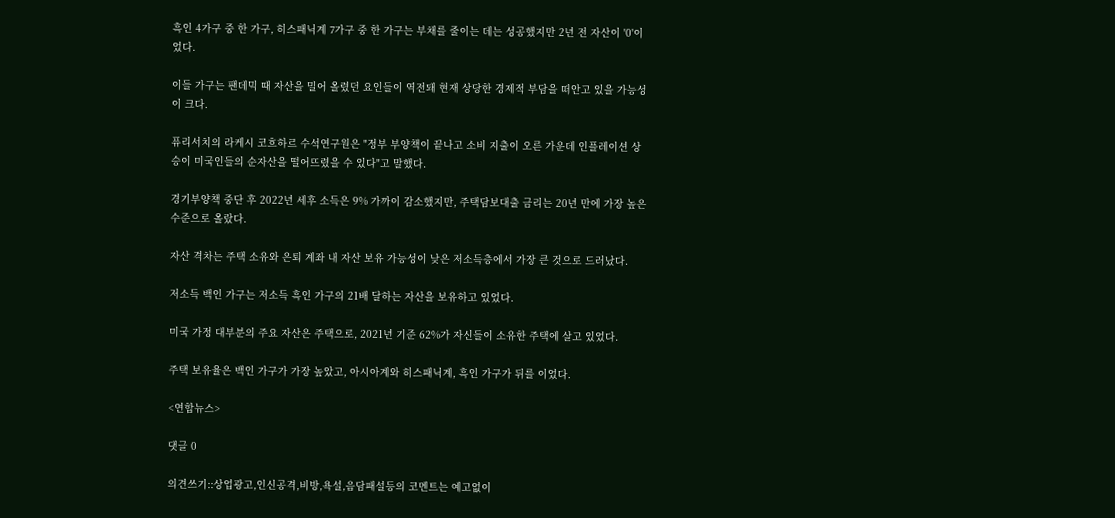흑인 4가구 중 한 가구, 히스패닉계 7가구 중 한 가구는 부채를 줄이는 데는 성공했지만 2년 전 자산이 '0'이었다.

이들 가구는 팬데믹 때 자산을 밀어 올렸던 요인들이 역전돼 현재 상당한 경제적 부담을 떠안고 있을 가능성이 크다.

퓨리서치의 라케시 코흐하르 수석연구원은 "정부 부양책이 끝나고 소비 지출이 오른 가운데 인플레이션 상승이 미국인들의 순자산을 떨어뜨렸을 수 있다"고 말했다.

경기부양책 중단 후 2022년 세후 소득은 9% 가까이 감소했지만, 주택담보대출 금리는 20년 만에 가장 높은 수준으로 올랐다.

자산 격차는 주택 소유와 은퇴 계좌 내 자산 보유 가능성이 낮은 저소득층에서 가장 큰 것으로 드러났다.

저소득 백인 가구는 저소득 흑인 가구의 21배 달하는 자산을 보유하고 있었다.

미국 가정 대부분의 주요 자산은 주택으로, 2021년 기준 62%가 자신들이 소유한 주택에 살고 있었다.

주택 보유율은 백인 가구가 가장 높았고, 아시아계와 히스패닉계, 흑인 가구가 뒤를 이었다.

<연합뉴스>

댓글 0

의견쓰기::상업광고,인신공격,비방,욕설,음담패설등의 코멘트는 예고없이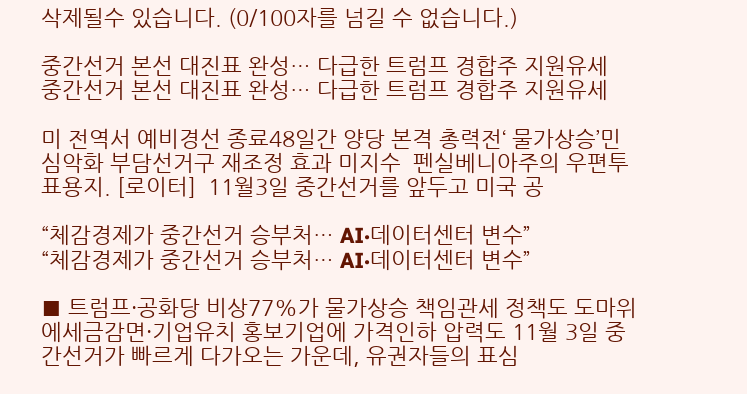삭제될수 있습니다. (0/100자를 넘길 수 없습니다.)

중간선거 본선 대진표 완성… 다급한 트럼프 경합주 지원유세
중간선거 본선 대진표 완성… 다급한 트럼프 경합주 지원유세

미 전역서 예비경선 종료48일간 양당 본격 총력전‘ 물가상승’민심악화 부담선거구 재조정 효과 미지수  펜실베니아주의 우편투표용지. [로이터]  11월3일 중간선거를 앞두고 미국 공

“체감경제가 중간선거 승부처… AI·데이터센터 변수”
“체감경제가 중간선거 승부처… AI·데이터센터 변수”

■ 트럼프·공화당 비상77%가 물가상승 책임관세 정책도 도마위에세금감면·기업유치 홍보기업에 가격인하 압력도 11월 3일 중간선거가 빠르게 다가오는 가운데, 유권자들의 표심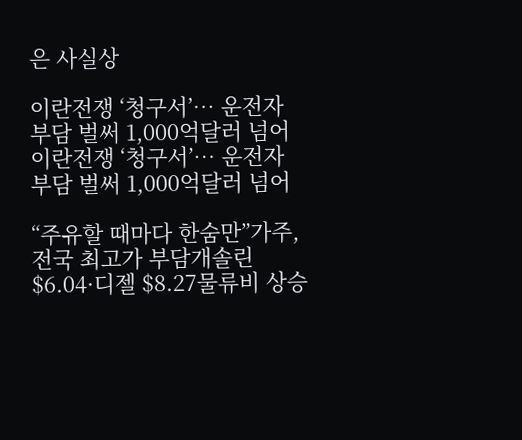은 사실상

이란전쟁 ‘청구서’… 운전자 부담 벌써 1,000억달러 넘어
이란전쟁 ‘청구서’… 운전자 부담 벌써 1,000억달러 넘어

“주유할 때마다 한숨만”가주, 전국 최고가 부담개솔린 $6.04·디젤 $8.27물류비 상승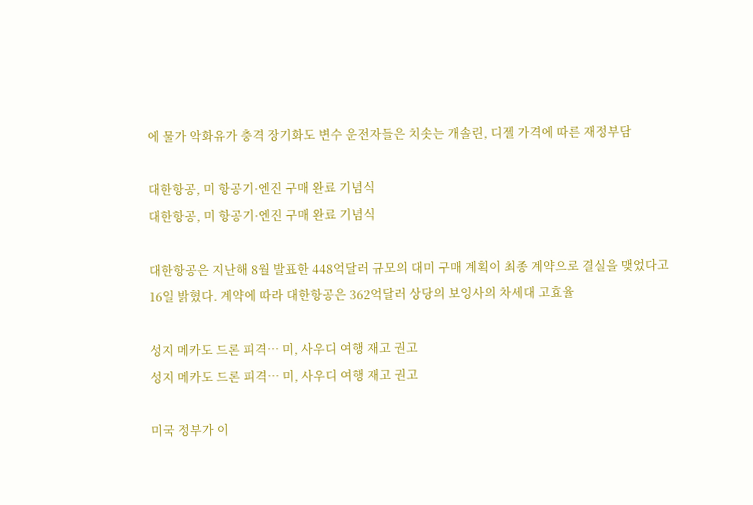에 물가 악화유가 충격 장기화도 변수 운전자들은 치솟는 개솔린, 디젤 가격에 따른 재정부담

대한항공, 미 항공기·엔진 구매 완료 기념식
대한항공, 미 항공기·엔진 구매 완료 기념식

대한항공은 지난해 8월 발표한 448억달러 규모의 대미 구매 계획이 최종 계약으로 결실을 맺었다고 16일 밝혔다. 계약에 따라 대한항공은 362억달러 상당의 보잉사의 차세대 고효율

성지 메카도 드론 피격… 미, 사우디 여행 재고 권고
성지 메카도 드론 피격… 미, 사우디 여행 재고 권고

미국 정부가 이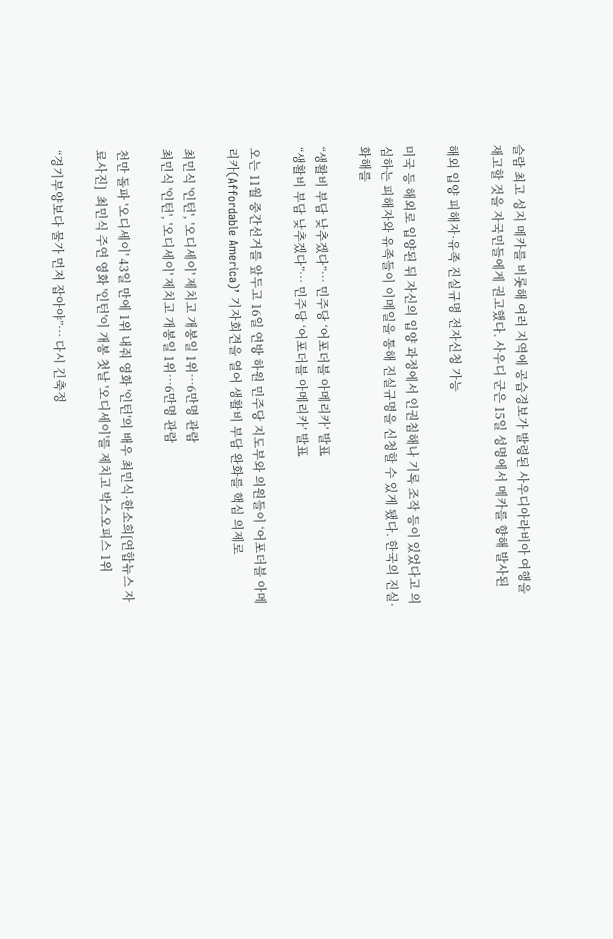슬람 최고 성지 메카를 비롯해 여러 지역에 공습경보가 발령된 사우디아라비아 여행을 재고할 것을 자국민들에게 권고했다. 사우디 군은 15일 성명에서 메카를 향해 발사된

해외 입양 피해자·유족 진실규명 전자신청 가능

미국 등 해외로 입양된 뒤 자신의 입양 과정에서 인권침해나 기록 조작 등이 있었다고 의심하는 피해자와 유족들이 이메일을 통해 진실규명을 신청할 수 있게 됐다. 한국의 진실·화해를

“생활비 부담 낮추겠다”… 민주당 ‘어포더블 아메리카’ 발표
“생활비 부담 낮추겠다”… 민주당 ‘어포더블 아메리카’ 발표

오는 11월 중간선거를 앞두고 16일 연방 하원 민주당 지도부와 의원들이 ‘어포더블 아메리카(Affordable America)’ 기자회견을 열어 생활비 부담 완화를 핵심 의제로

최민식 '인턴', '오디세이' 제치고 개봉일 1위…6만명 관람
최민식 '인턴', '오디세이' 제치고 개봉일 1위…6만명 관람

천만 돌파 '오디세이' 43일 만에 1위 내줘 영화 '인턴'의 배우 최민식·한소희[연합뉴스 자료사진]  최민식 주연 영화 '인턴'이 개봉 첫날 '오디세이'를 제치고 박스오피스 1위

“경기부양보다 물가 먼저 잡아야”… 다시 긴축정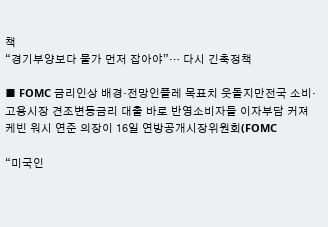책
“경기부양보다 물가 먼저 잡아야”… 다시 긴축정책

■ FOMC 금리인상 배경·전망인플레 목표치 웃돌지만전국 소비·고용시장 견조변동금리 대출 바로 반영소비자들 이자부담 커져  케빈 워시 연준 의장이 16일 연방공개시장위원회(FOMC

“미국인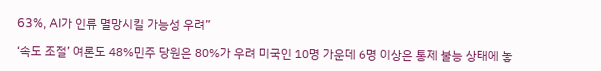63%, AI가 인류 멸망시킬 가능성 우려”

‘속도 조절’ 여론도 48%민주 당원은 80%가 우려 미국인 10명 가운데 6명 이상은 통제 불능 상태에 놓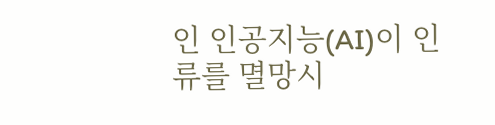인 인공지능(AI)이 인류를 멸망시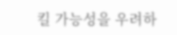킬 가능성을 우려하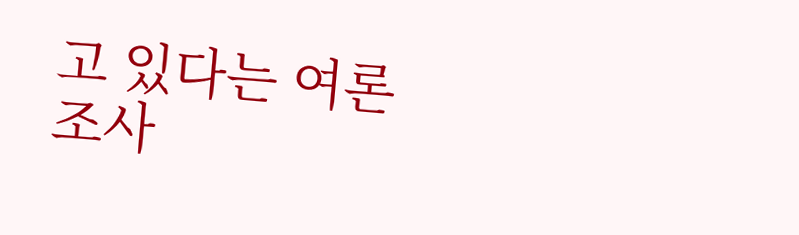고 있다는 여론조사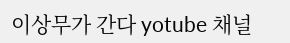이상무가 간다 yotube 채널